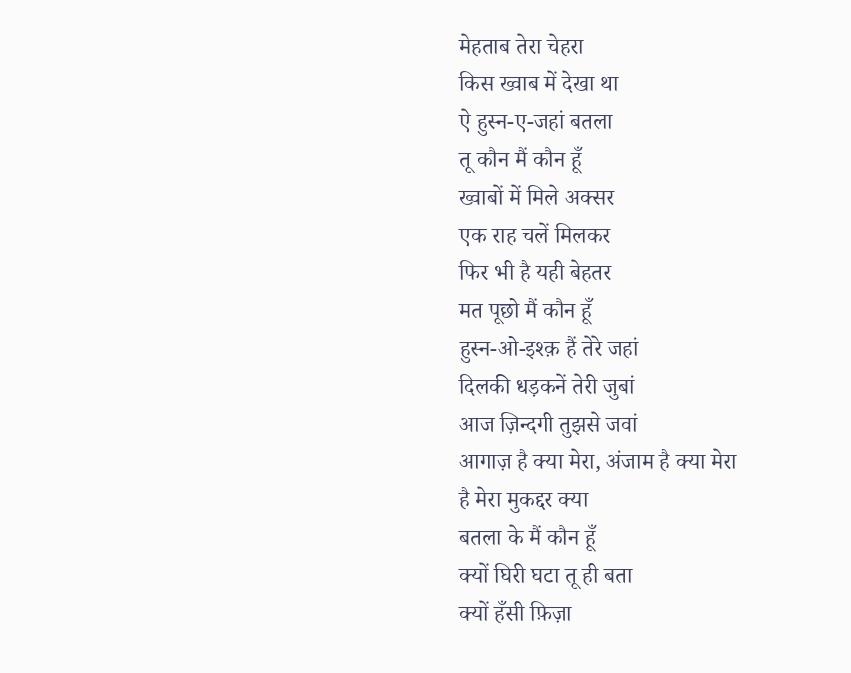मेहताब तेरा चेहरा
किस ख्वाब में देखा था
ऐ हुस्न-ए-जहां बतला
तू कौन मैं कौन हूँ
ख्वाबों में मिले अक्सर
एक राह चलें मिलकर
फिर भी है यही बेहतर
मत पूछो मैं कौन हूँ
हुस्न-ओ-इश्क़ हैं तेरे जहां
दिलकी धड़कनें तेरी जुबां
आज ज़िन्दगी तुझसे जवां
आगाज़ है क्या मेरा, अंजाम है क्या मेरा
है मेरा मुकद्दर क्या
बतला के मैं कौन हूँ
क्यों घिरी घटा तू ही बता
क्यों हँसी फ़िज़ा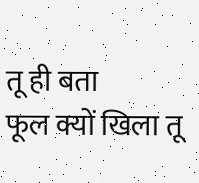तू ही बता
फूल क्यों खिला तू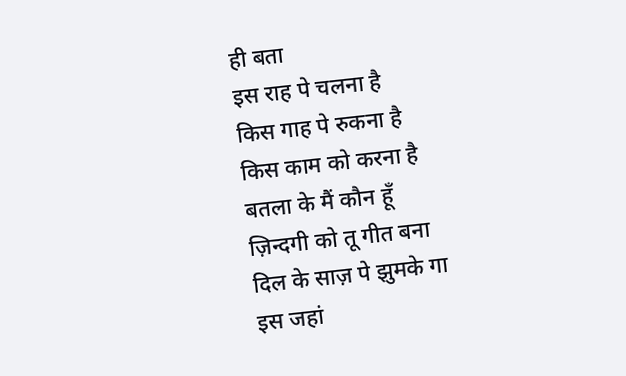ही बता
इस राह पे चलना है
किस गाह पे रुकना है
किस काम को करना है
बतला के मैं कौन हूँ
ज़िन्दगी को तू गीत बना
दिल के साज़ पे झुमके गा
इस जहां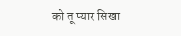को तू प्यार सिखा